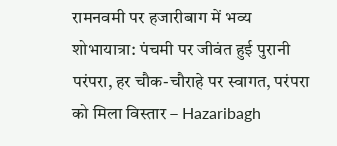रामनवमी पर हजारीबाग में भव्य शोभायात्रा: पंचमी पर जीवंत हुई पुरानी परंपरा, हर चौक-चौराहे पर स्वागत, परंपरा को मिला विस्तार – Hazaribagh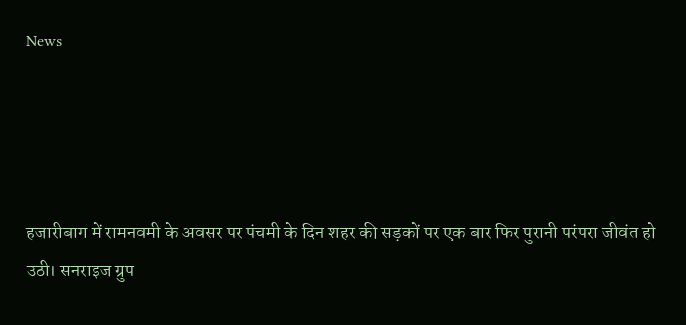News




हजारीबाग में रामनवमी के अवसर पर पंचमी के दिन शहर की सड़कों पर एक बार फिर पुरानी परंपरा जीवंत हो उठी। सनराइज ग्रुप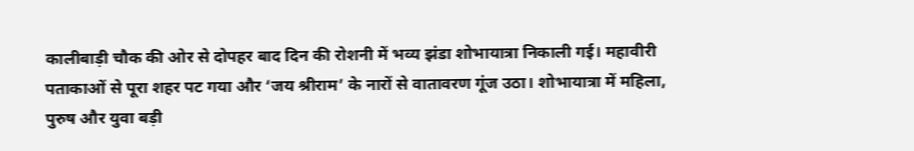कालीबाड़ी चौक की ओर से दोपहर बाद दिन की रोशनी में भव्य झंडा शोभायात्रा निकाली गई। महावीरी पताकाओं से पूरा शहर पट गया और ‘जय श्रीराम’ के नारों से वातावरण गूंज उठा। शोभायात्रा में महिला, पुरुष और युवा बड़ी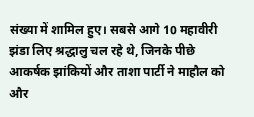संख्या में शामिल हुए। सबसे आगे 10 महावीरी झंडा लिए श्रद्धालु चल रहे थे, जिनके पीछे आकर्षक झांकियों और ताशा पार्टी ने माहौल को और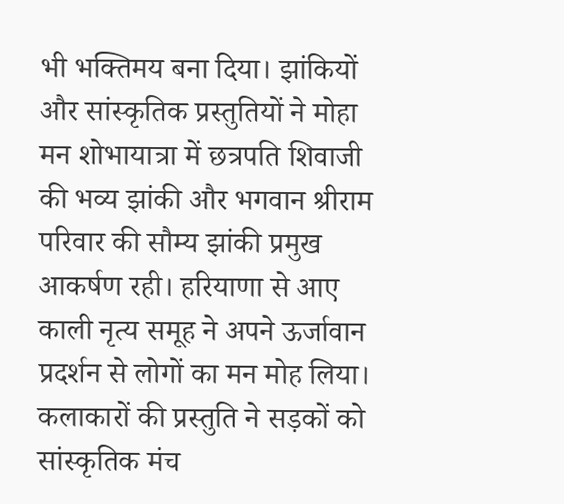भी भक्तिमय बना दिया। झांकियों और सांस्कृतिक प्रस्तुतियों ने मोहा मन शोभायात्रा में छत्रपति शिवाजी की भव्य झांकी और भगवान श्रीराम परिवार की सौम्य झांकी प्रमुख आकर्षण रही। हरियाणा से आए काली नृत्य समूह ने अपने ऊर्जावान प्रदर्शन से लोगों का मन मोह लिया। कलाकारों की प्रस्तुति ने सड़कों को सांस्कृतिक मंच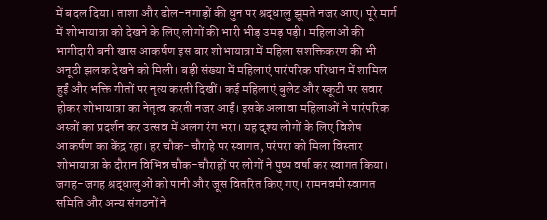में बदल दिया। ताशा और ढोल-नगाड़ों की धुन पर श्रद्धालु झूमते नजर आए। पूरे मार्ग में शोभायात्रा को देखने के लिए लोगों की भारी भीड़ उमड़ पड़ी। महिलाओं की भागीदारी बनी खास आकर्षण इस बार शोभायात्रा में महिला सशक्तिकरण की भी अनूठी झलक देखने को मिली। बड़ी संख्या में महिलाएं पारंपरिक परिधान में शामिल हुईं और भक्ति गीतों पर नृत्य करती दिखीं। कई महिलाएं बुलेट और स्कूटी पर सवार होकर शोभायात्रा का नेतृत्व करती नजर आईं। इसके अलावा महिलाओं ने पारंपरिक अस्त्रों का प्रदर्शन कर उत्सव में अलग रंग भरा। यह दृश्य लोगों के लिए विशेष आकर्षण का केंद्र रहा। हर चौक-चौराहे पर स्वागत, परंपरा को मिला विस्तार शोभायात्रा के दौरान विभिन्न चौक-चौराहों पर लोगों ने पुष्प वर्षा कर स्वागत किया। जगह-जगह श्रद्धालुओं को पानी और जूस वितरित किए गए। रामनवमी स्वागत समिति और अन्य संगठनों ने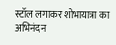स्टॉल लगाकर शोभायात्रा का अभिनंदन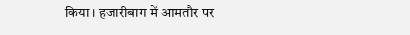किया। हजारीबाग में आमतौर पर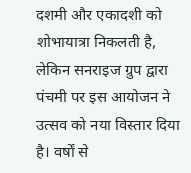दशमी और एकादशी को शोभायात्रा निकलती है, लेकिन सनराइज ग्रुप द्वारा पंचमी पर इस आयोजन ने उत्सव को नया विस्तार दिया है। वर्षों से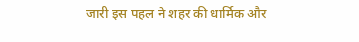जारी इस पहल ने शहर की धार्मिक और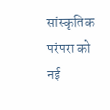सांस्कृतिक परंपरा को नई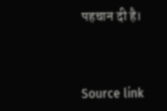पहचान दी है।



Source link